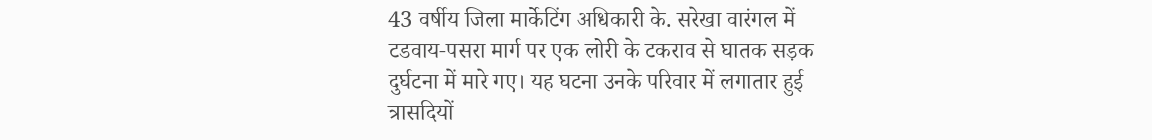43 वर्षीय जिला मार्केटिंग अधिकारी के. सरेखा वारंगल में टडवाय‑पसरा मार्ग पर एक लोरी के टकराव से घातक सड़क दुर्घटना में मारे गए। यह घटना उनके परिवार में लगातार हुई त्रासदियों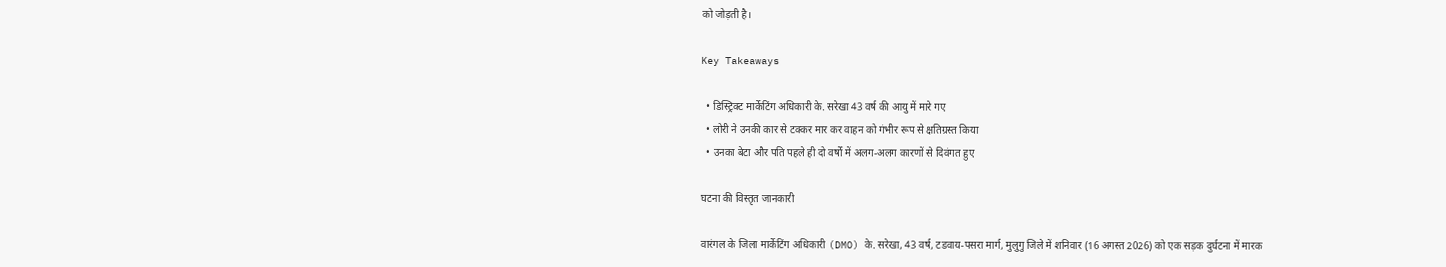को जोड़ती है।

Key Takeaways

  • डिस्ट्रिक्ट मार्केटिंग अधिकारी के. सरेखा 43 वर्ष की आयु में मारे गए
  • लोरी ने उनकी कार से टक्कर मार कर वाहन को गंभीर रूप से क्षतिग्रस्त किया
  • उनका बेटा और पति पहले ही दो वर्षों में अलग-अलग कारणों से दिवंगत हुए

घटना की विस्तृत जानकारी

वारंगल के जिला मार्केटिंग अधिकारी (DMO) के. सरेखा, 43 वर्ष, टडवाय‑पसरा मार्ग, मुलुगु जिले में शनिवार (16 अगस्त 2026) को एक सड़क दुर्घटना में मारक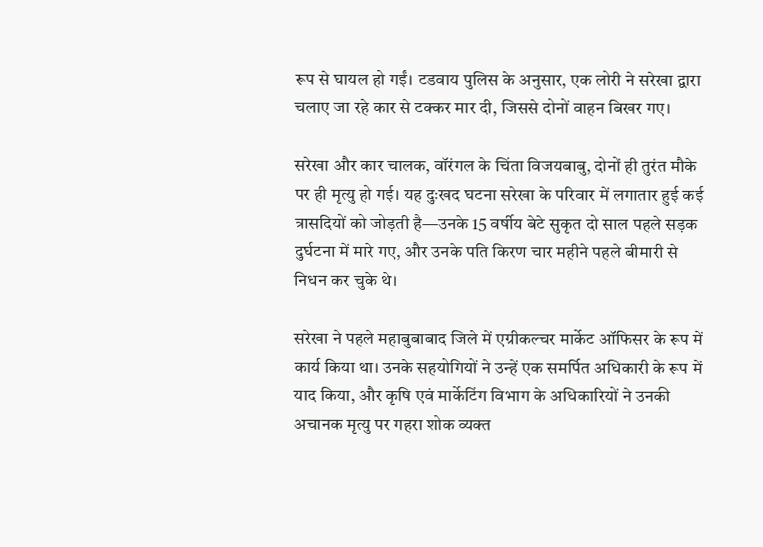रूप से घायल हो गईं। टडवाय पुलिस के अनुसार, एक लोरी ने सरेखा द्वारा चलाए जा रहे कार से टक्कर मार दी, जिससे दोनों वाहन बिखर गए।

सरेखा और कार चालक, वॉरंगल के चिंता विजयबाबु, दोनों ही तुरंत मौके पर ही मृत्यु हो गई। यह दुःखद घटना सरेखा के परिवार में लगातार हुई कई त्रासदियों को जोड़ती है—उनके 15 वर्षीय बेटे सुकृत दो साल पहले सड़क दुर्घटना में मारे गए, और उनके पति किरण चार महीने पहले बीमारी से निधन कर चुके थे।

सरेखा ने पहले महाबुबाबाद जिले में एग्रीकल्चर मार्केट ऑफिसर के रूप में कार्य किया था। उनके सहयोगियों ने उन्हें एक समर्पित अधिकारी के रूप में याद किया, और कृषि एवं मार्केटिंग विभाग के अधिकारियों ने उनकी अचानक मृत्यु पर गहरा शोक व्यक्त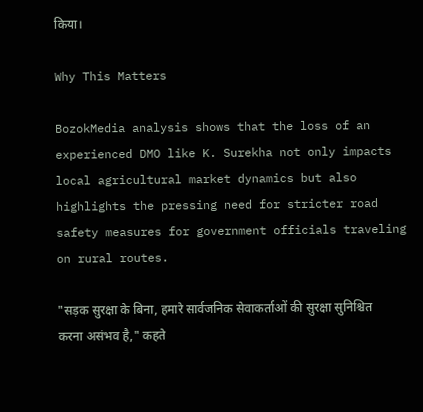किया।

Why This Matters

BozokMedia analysis shows that the loss of an experienced DMO like K. Surekha not only impacts local agricultural market dynamics but also highlights the pressing need for stricter road safety measures for government officials traveling on rural routes.

"सड़क सुरक्षा के बिना, हमारे सार्वजनिक सेवाकर्ताओं की सुरक्षा सुनिश्चित करना असंभव है," कहते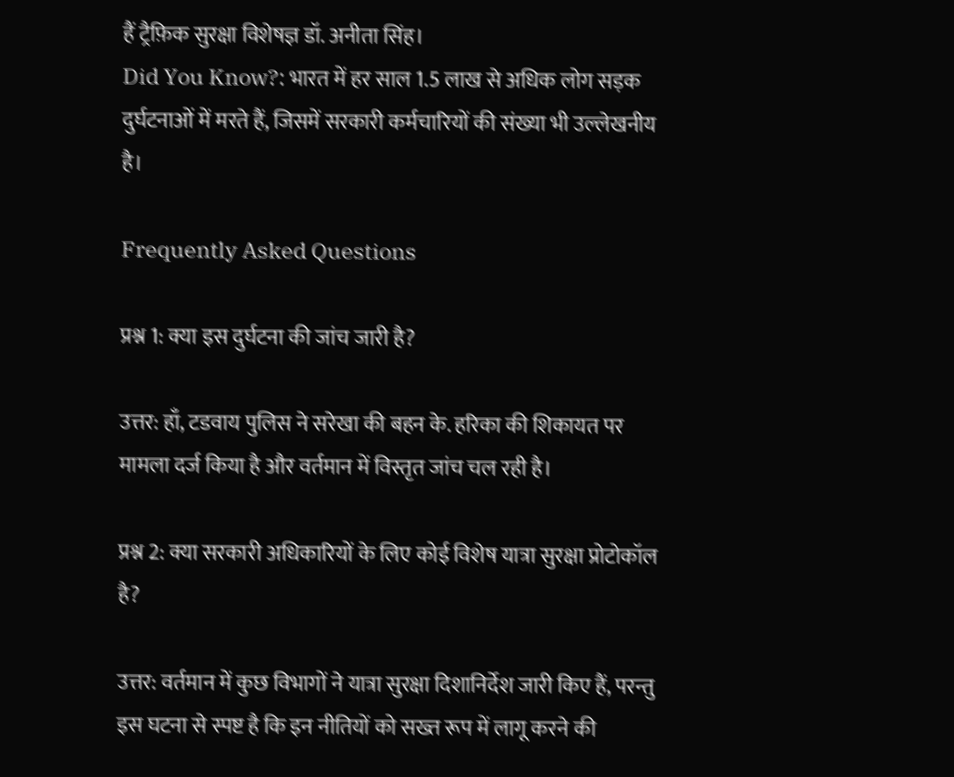हैं ट्रैफ़िक सुरक्षा विशेषज्ञ डॉ. अनीता सिंह।
Did You Know?: भारत में हर साल 1.5 लाख से अधिक लोग सड़क दुर्घटनाओं में मरते हैं, जिसमें सरकारी कर्मचारियों की संख्या भी उल्लेखनीय है।

Frequently Asked Questions

प्रश्न 1: क्या इस दुर्घटना की जांच जारी है?

उत्तर: हाँ, टडवाय पुलिस ने सरेखा की बहन के. हरिका की शिकायत पर मामला दर्ज किया है और वर्तमान में विस्तृत जांच चल रही है।

प्रश्न 2: क्या सरकारी अधिकारियों के लिए कोई विशेष यात्रा सुरक्षा प्रोटोकॉल है?

उत्तर: वर्तमान में कुछ विभागों ने यात्रा सुरक्षा दिशानिर्देश जारी किए हैं, परन्तु इस घटना से स्पष्ट है कि इन नीतियों को सख्त रूप में लागू करने की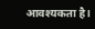आवश्यकता है।